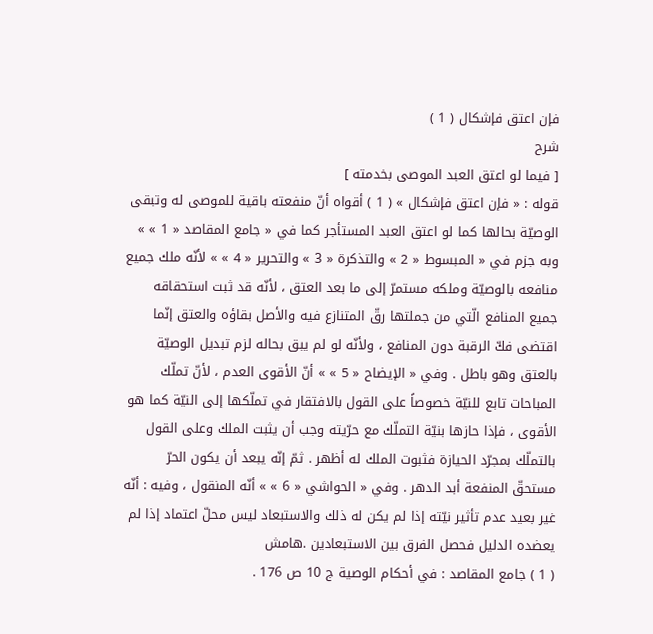فإن اعتق فإشكال ( 1 )
شرح
[ فيما لو اعتق العبد الموصى بخدمته ]
قوله : « فإن اعتق فإشكال » ( 1 ) أقواه أنّ منفعته باقية للموصى له وتبقى الوصيّة بحالها كما لو اعتق العبد المستأجر كما في « جامع المقاصد « 1 » » وبه جزم في « المبسوط « 2 » والتذكرة « 3 » والتحرير « 4 » » لأنّه ملك جميع منافعه بالوصيّة وملكه مستمرّ إلى ما بعد العتق ، لأنّه قد ثبت استحقاقه جميع المنافع الّتي من جملتها رقّ المتنازع فيه والأصل بقاؤه والعتق إنّما اقتضى فكّ الرقبة دون المنافع ، ولأنّه لو لم يبق بحاله لزم تبديل الوصيّة بالعتق وهو باطل . وفي « الإيضاح « 5 » » أنّ الأقوى العدم ، لأنّ تملّك المباحات تابع للنيّة خصوصاً على القول بالافتقار في تملّكها إلى النيّة كما هو الأقوى ، فإذا حازها بنيّة التملّك مع حرّيته وجب أن يثبت الملك وعلى القول بالتملّك بمجرّد الحيازة فثبوت الملك له أظهر . ثمّ إنّه يبعد أن يكون الحرّ مستحقّ المنفعة أبد الدهر . وفي « الحواشي « 6 » » أنّه المنقول ، وفيه : أنّه غير بعيد عدم تأثير نيّته إذا لم يكن له ذلك والاستبعاد ليس محلّ اعتماد إذا لم يعضده الدليل فحصل الفرق بين الاستبعادين .هامش
( 1 ) جامع المقاصد : في أحكام الوصية ج 10 ص 176 .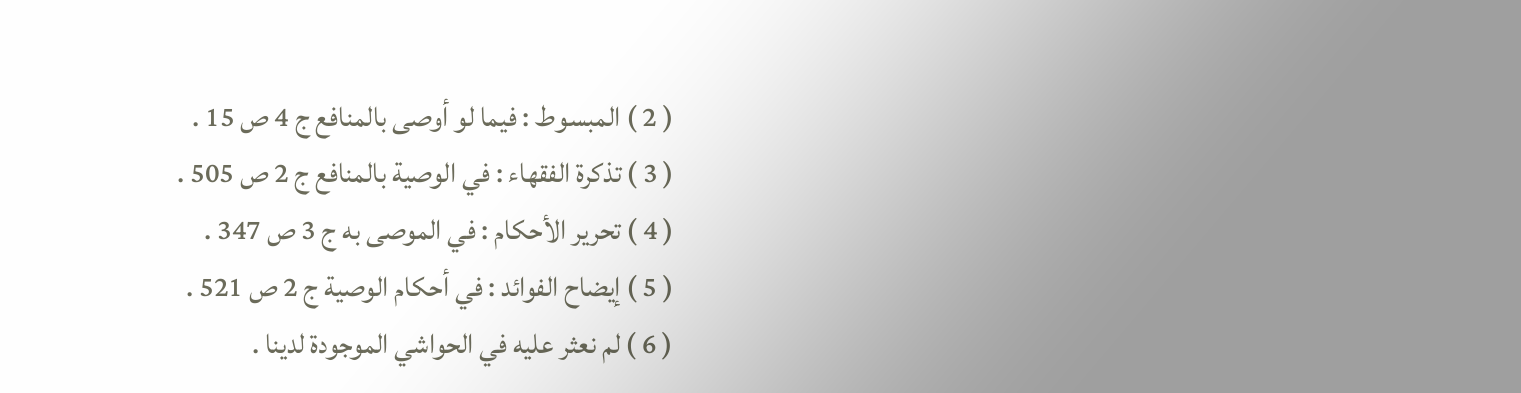( 2 ) المبسوط : فيما لو أوصى بالمنافع ج 4 ص 15 .
( 3 ) تذكرة الفقهاء : في الوصية بالمنافع ج 2 ص 505 .
( 4 ) تحرير الأحكام : في الموصى به ج 3 ص 347 .
( 5 ) إيضاح الفوائد : في أحكام الوصية ج 2 ص 521 .
( 6 ) لم نعثر عليه في الحواشي الموجودة لدينا .